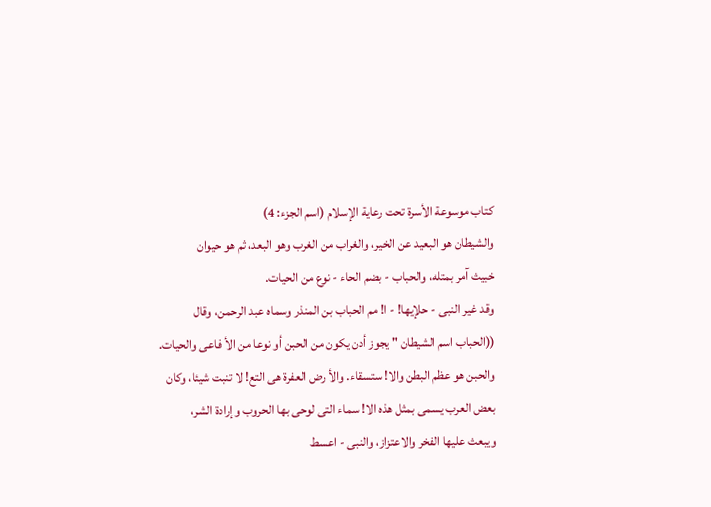كتاب موسوعة الأسرة تحت رعاية الإسلام (اسم الجزء: 4)
والشيطان هو البعيد عن الخير، والغراب من الغرب وهو البعد، ثم هو حيوان
خبيث آمر بمتله، والحباب - بضم الحاء - نوع من الحيات.
وقد غير النبى - حلإيها! - ا! مم الحباب بن المنذر وسماه عبد الرحمن، وقال
((الحباب اسم الشيطان " يجوز أدن يكون من الحبن أو نوعا من الأ فاعى والحيات.
والحبن هو عظم البطن والا! ستسقاء. والأ رض العفرة هى التع! لا تنبت شيئا، وكان
بعض العرب يسمى بمثل هذه الا! سماء التى لوحى بها الحروب وإرادة الشر،
ويبعث عليها الفخر والاعتزاز، والنبى - اعسط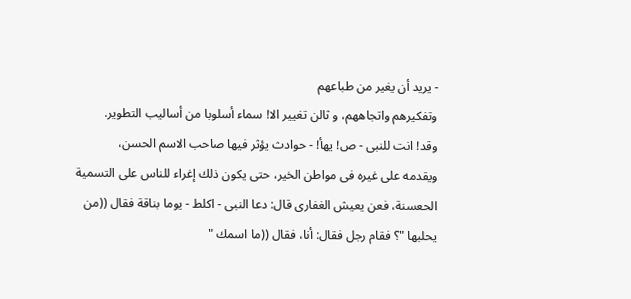- يريد أن يغير من طباعهم
وتفكيرهم واتجاههم، و ثالن تغيير الا! سماء أسلوبا من أساليب التطوير.
وقد! انت للنبى - ص! يهأ! - حوادث يؤثر فيها صاحب الاسم الحسن،
ويقدمه على غيره فى مواطن الخير، حتى يكون ذلك إغراء للناس على التسمية
الحعسنة، فعن يعيش الغفارى قال: دعا النبى - اكلط - يوما بناقة فقال ((من
يحلبها "؟ فقام رجل فقال: أنا، فقال ((ما اسمك "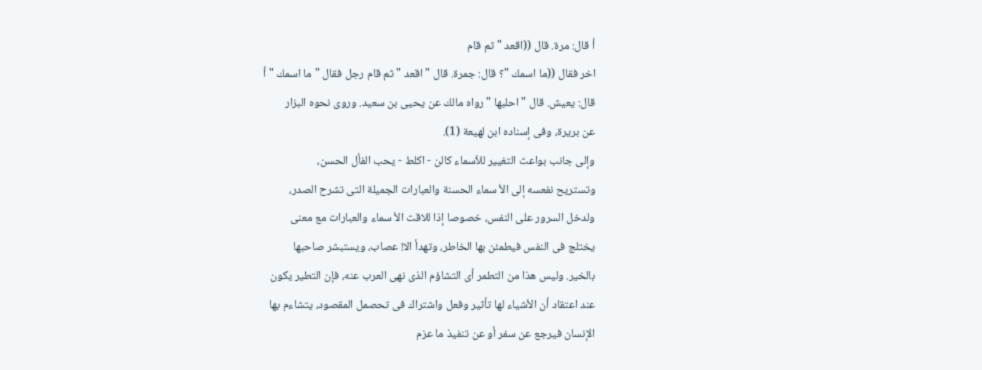أ قال: مرة. قال ((اقعد " ثم قام
اخر فقال ((ما اسمك "؟ قال: جمرة. قال " اقعد " ثم قام رجل فقال " ما اسمك " أ
قال: يعيش. قال " احلبها " رواه مالك عن يحيى بن سعيد. وروى نحوه البزار
عن بريرة، وفى إسناده ابن لهيعة (1).
وإلى جانب بواعث التغيير للأسماء كالن - اكلط - يحب الفأل الحسن،
وتستريح نفعسه إلى الأ سماء الحسنة والعبارات الجميلة التى تشرح الصدر،
ولدخل السرور على النفس، خصوصا إذا للاقت الأ سماء والعبارات مع معنى
يختلج فى النفس فيطمئن بها الخاطر، وتهدأ الا! عصاب، ويستبشر صاحبها
بالخير. وليس هذا من التطمر أى التشاؤم الذى نهى العرب عنه، فإن التطير يكون
عند اعتقاد أن الأشياء لها تأثير وفعل واشتراك فى تحصمل المقصود، يتشاءم بها
الإنسان فيرجع عن سفر أو عن تنفيذ ما عزم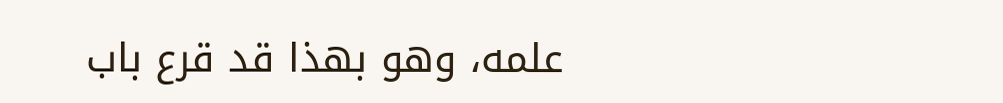علمه، وهو بهذا قد قرع باب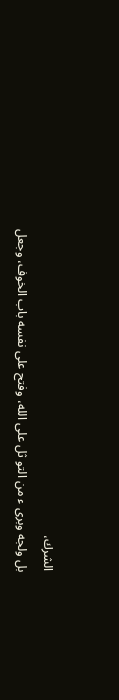الشرك،
بل ولجه وبرى ء من التو ثل على الله، وفتح على نفسه باب الخوف، وجعل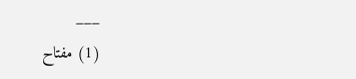___
(1) مفتاح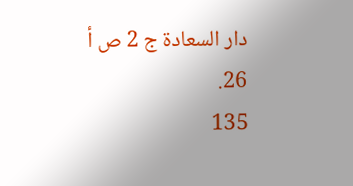دار السعادة ج 2 ص أ 26.
135